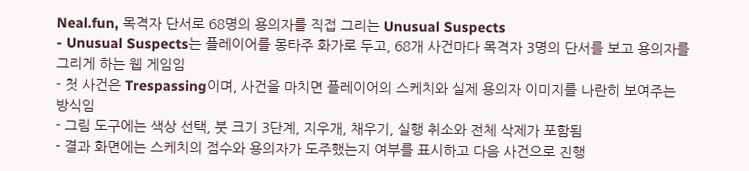Neal.fun, 목격자 단서로 68명의 용의자를 직접 그리는 Unusual Suspects
- Unusual Suspects는 플레이어를 몽타주 화가로 두고, 68개 사건마다 목격자 3명의 단서를 보고 용의자를 그리게 하는 웹 게임임
- 첫 사건은 Trespassing이며, 사건을 마치면 플레이어의 스케치와 실제 용의자 이미지를 나란히 보여주는 방식임
- 그림 도구에는 색상 선택, 붓 크기 3단계, 지우개, 채우기, 실행 취소와 전체 삭제가 포함됨
- 결과 화면에는 스케치의 점수와 용의자가 도주했는지 여부를 표시하고 다음 사건으로 진행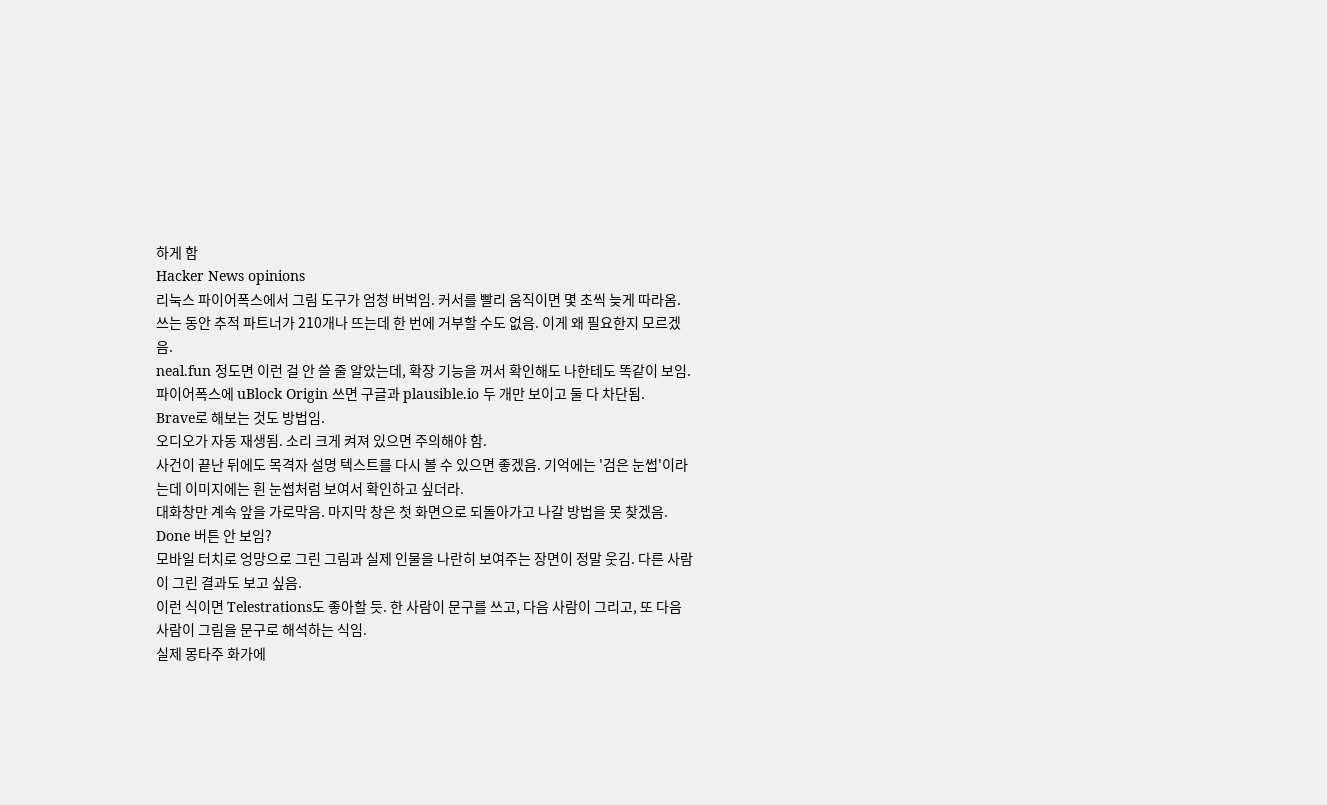하게 함
Hacker News opinions
리눅스 파이어폭스에서 그림 도구가 엄청 버벅임. 커서를 빨리 움직이면 몇 초씩 늦게 따라옴.
쓰는 동안 추적 파트너가 210개나 뜨는데 한 번에 거부할 수도 없음. 이게 왜 필요한지 모르겠음.
neal.fun 정도면 이런 걸 안 쓸 줄 알았는데, 확장 기능을 꺼서 확인해도 나한테도 똑같이 보임.
파이어폭스에 uBlock Origin 쓰면 구글과 plausible.io 두 개만 보이고 둘 다 차단됨.
Brave로 해보는 것도 방법임.
오디오가 자동 재생됨. 소리 크게 켜져 있으면 주의해야 함.
사건이 끝난 뒤에도 목격자 설명 텍스트를 다시 볼 수 있으면 좋겠음. 기억에는 '검은 눈썹'이라는데 이미지에는 흰 눈썹처럼 보여서 확인하고 싶더라.
대화창만 계속 앞을 가로막음. 마지막 창은 첫 화면으로 되돌아가고 나갈 방법을 못 찾겠음.
Done 버튼 안 보임?
모바일 터치로 엉망으로 그린 그림과 실제 인물을 나란히 보여주는 장면이 정말 웃김. 다른 사람이 그린 결과도 보고 싶음.
이런 식이면 Telestrations도 좋아할 듯. 한 사람이 문구를 쓰고, 다음 사람이 그리고, 또 다음 사람이 그림을 문구로 해석하는 식임.
실제 몽타주 화가에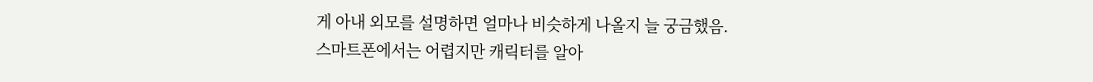게 아내 외모를 설명하면 얼마나 비슷하게 나올지 늘 궁금했음.
스마트폰에서는 어렵지만 캐릭터를 알아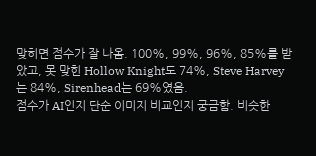맞히면 점수가 잘 나옴. 100%, 99%, 96%, 85%를 받았고, 못 맞힌 Hollow Knight도 74%, Steve Harvey는 84%, Sirenhead는 69%였음.
점수가 AI인지 단순 이미지 비교인지 궁금함. 비슷한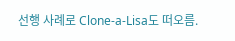선행 사례로 Clone-a-Lisa도 떠오름.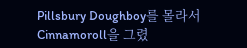Pillsbury Doughboy를 몰라서 Cinnamoroll을 그렸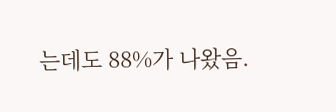는데도 88%가 나왔음.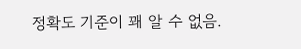정확도 기준이 꽤 알 수 없음.